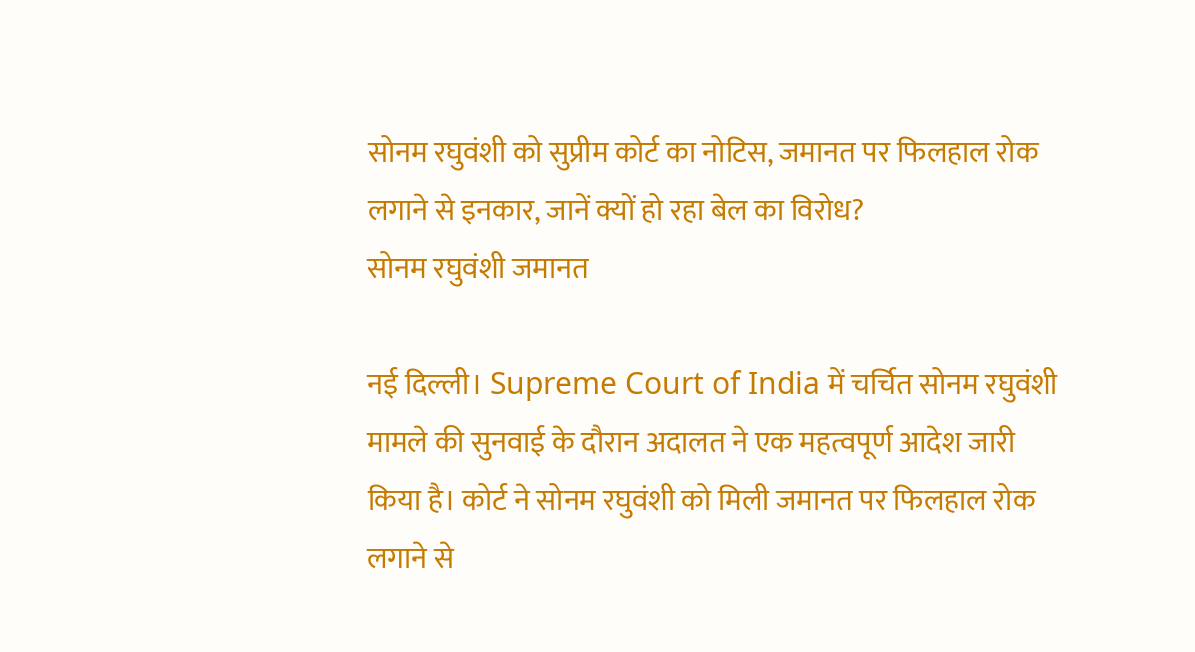सोनम रघुवंशी को सुप्रीम कोर्ट का नोटिस, जमानत पर फिलहाल रोक लगाने से इनकार, जानें क्यों हो रहा बेल का विरोध?
सोनम रघुवंशी जमानत

नई दिल्ली। Supreme Court of India में चर्चित सोनम रघुवंशी मामले की सुनवाई के दौरान अदालत ने एक महत्वपूर्ण आदेश जारी किया है। कोर्ट ने सोनम रघुवंशी को मिली जमानत पर फिलहाल रोक लगाने से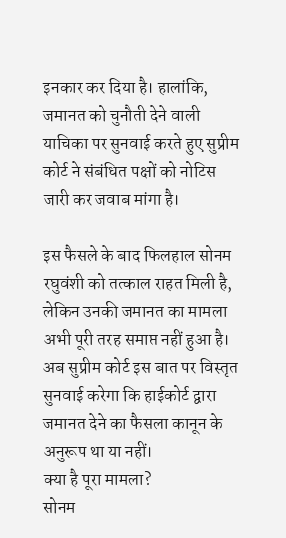इनकार कर दिया है। हालांकि, जमानत को चुनौती देने वाली याचिका पर सुनवाई करते हुए सुप्रीम कोर्ट ने संबंधित पक्षों को नोटिस जारी कर जवाब मांगा है।

इस फैसले के बाद फिलहाल सोनम रघुवंशी को तत्काल राहत मिली है, लेकिन उनकी जमानत का मामला अभी पूरी तरह समाप्त नहीं हुआ है। अब सुप्रीम कोर्ट इस बात पर विस्तृत सुनवाई करेगा कि हाईकोर्ट द्वारा जमानत देने का फैसला कानून के अनुरूप था या नहीं।
क्या है पूरा मामला?
सोनम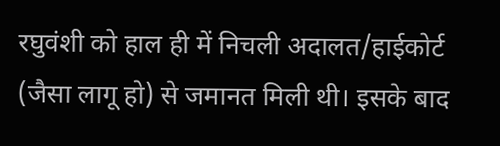रघुवंशी को हाल ही में निचली अदालत/हाईकोर्ट (जैसा लागू हो) से जमानत मिली थी। इसके बाद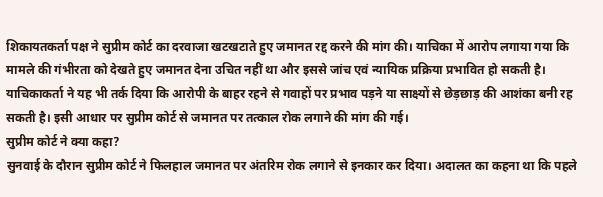शिकायतकर्ता पक्ष ने सुप्रीम कोर्ट का दरवाजा खटखटाते हुए जमानत रद्द करने की मांग की। याचिका में आरोप लगाया गया कि मामले की गंभीरता को देखते हुए जमानत देना उचित नहीं था और इससे जांच एवं न्यायिक प्रक्रिया प्रभावित हो सकती है।
याचिकाकर्ता ने यह भी तर्क दिया कि आरोपी के बाहर रहने से गवाहों पर प्रभाव पड़ने या साक्ष्यों से छेड़छाड़ की आशंका बनी रह सकती है। इसी आधार पर सुप्रीम कोर्ट से जमानत पर तत्काल रोक लगाने की मांग की गई।
सुप्रीम कोर्ट ने क्या कहा?
सुनवाई के दौरान सुप्रीम कोर्ट ने फिलहाल जमानत पर अंतरिम रोक लगाने से इनकार कर दिया। अदालत का कहना था कि पहले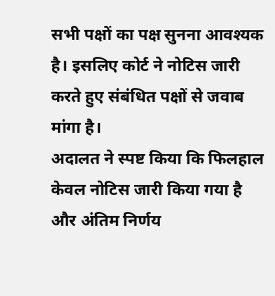सभी पक्षों का पक्ष सुनना आवश्यक है। इसलिए कोर्ट ने नोटिस जारी करते हुए संबंधित पक्षों से जवाब मांगा है।
अदालत ने स्पष्ट किया कि फिलहाल केवल नोटिस जारी किया गया है और अंतिम निर्णय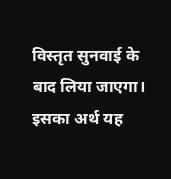विस्तृत सुनवाई के बाद लिया जाएगा। इसका अर्थ यह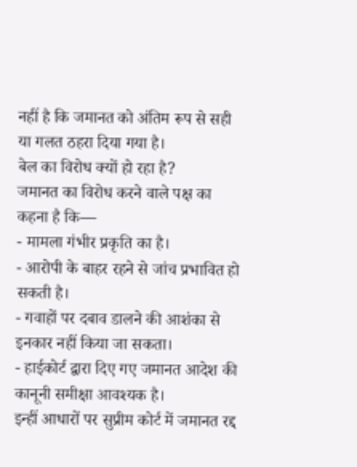नहीं है कि जमानत को अंतिम रूप से सही या गलत ठहरा दिया गया है।
बेल का विरोध क्यों हो रहा है?
जमानत का विरोध करने वाले पक्ष का कहना है कि—
- मामला गंभीर प्रकृति का है।
- आरोपी के बाहर रहने से जांच प्रभावित हो सकती है।
- गवाहों पर दबाव डालने की आशंका से इनकार नहीं किया जा सकता।
- हाईकोर्ट द्वारा दिए गए जमानत आदेश की कानूनी समीक्षा आवश्यक है।
इन्हीं आधारों पर सुप्रीम कोर्ट में जमानत रद्द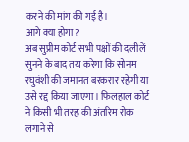करने की मांग की गई है।
आगे क्या होगा?
अब सुप्रीम कोर्ट सभी पक्षों की दलीलें सुनने के बाद तय करेगा कि सोनम रघुवंशी की जमानत बरकरार रहेगी या उसे रद्द किया जाएगा। फिलहाल कोर्ट ने किसी भी तरह की अंतरिम रोक लगाने से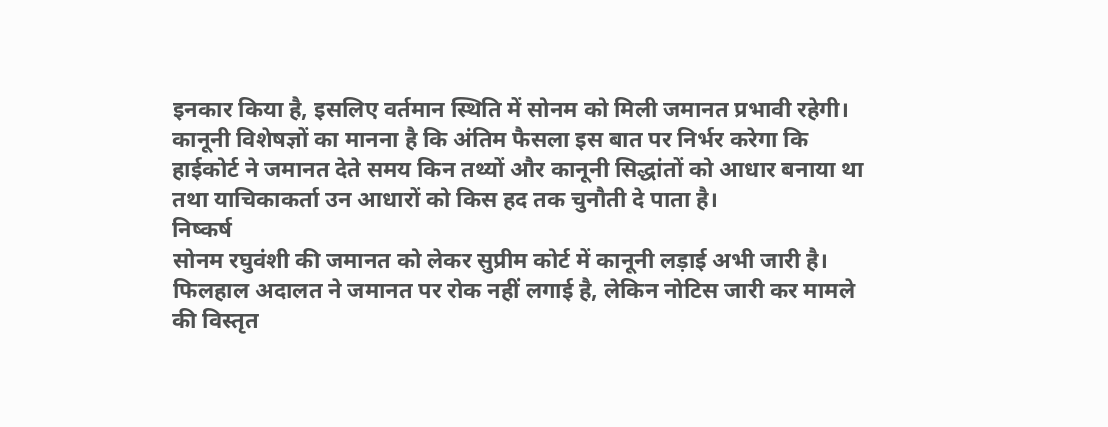इनकार किया है, इसलिए वर्तमान स्थिति में सोनम को मिली जमानत प्रभावी रहेगी।
कानूनी विशेषज्ञों का मानना है कि अंतिम फैसला इस बात पर निर्भर करेगा कि हाईकोर्ट ने जमानत देते समय किन तथ्यों और कानूनी सिद्धांतों को आधार बनाया था तथा याचिकाकर्ता उन आधारों को किस हद तक चुनौती दे पाता है।
निष्कर्ष
सोनम रघुवंशी की जमानत को लेकर सुप्रीम कोर्ट में कानूनी लड़ाई अभी जारी है। फिलहाल अदालत ने जमानत पर रोक नहीं लगाई है, लेकिन नोटिस जारी कर मामले की विस्तृत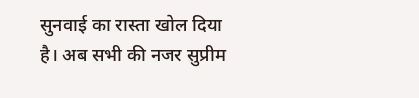सुनवाई का रास्ता खोल दिया है। अब सभी की नजर सुप्रीम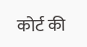कोर्ट की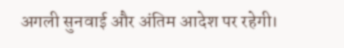अगली सुनवाई और अंतिम आदेश पर रहेगी।